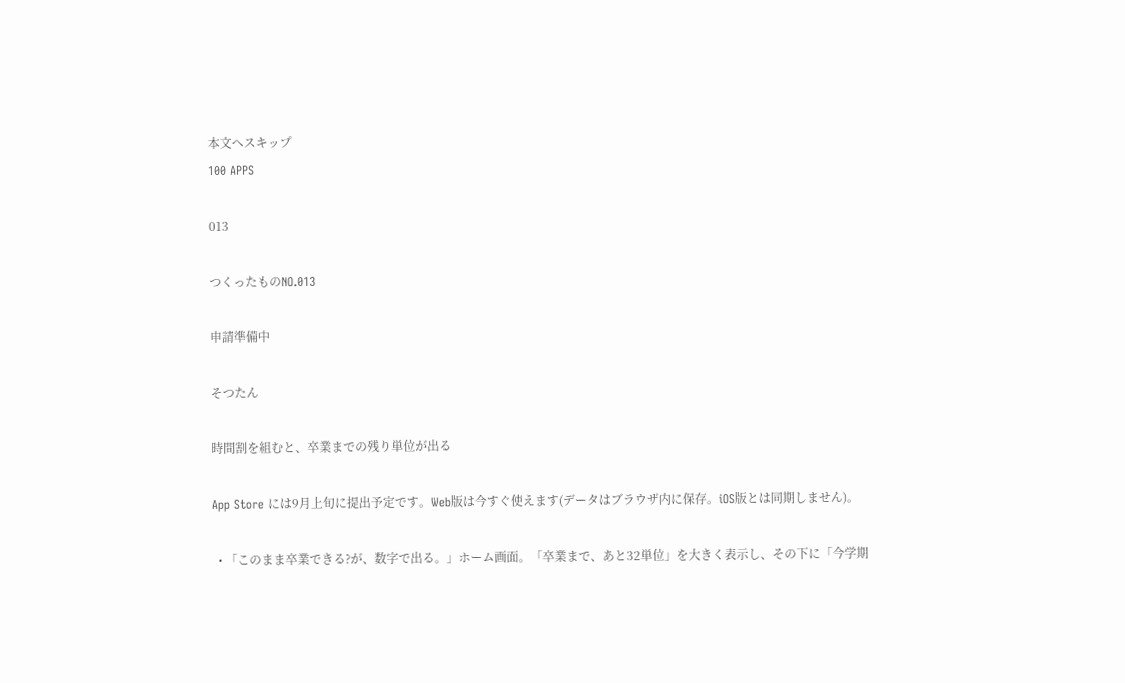本文へスキップ
100 APPS

013

つくったものNO.013

申請準備中

そつたん

時間割を組むと、卒業までの残り単位が出る

App Store には9月上旬に提出予定です。Web版は今すぐ使えます(データはブラウザ内に保存。iOS版とは同期しません)。

  • 「このまま卒業できる?が、数字で出る。」ホーム画面。「卒業まで、あと32単位」を大きく表示し、その下に「今学期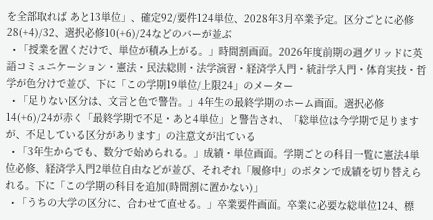を全部取れば あと13単位」、確定92/要件124単位、2028年3月卒業予定。区分ごとに必修28(+4)/32、選択必修10(+6)/24などのバーが並ぶ
  • 「授業を置くだけで、単位が積み上がる。」時間割画面。2026年度前期の週グリッドに英語コミュニケーション・憲法・民法総則・法学演習・経済学入門・統計学入門・体育実技・哲学が色分けで並び、下に「この学期19単位/上限24」のメーター
  • 「足りない区分は、文言と色で警告。」4年生の最終学期のホーム画面。選択必修14(+6)/24が赤く「最終学期で不足・あと4単位」と警告され、「総単位は今学期で足りますが、不足している区分があります」の注意文が出ている
  • 「3年生からでも、数分で始められる。」成績・単位画面。学期ごとの科目一覧に憲法4単位必修、経済学入門2単位自由などが並び、それぞれ「履修中」のボタンで成績を切り替えられる。下に「この学期の科目を追加(時間割に置かない)」
  • 「うちの大学の区分に、合わせて直せる。」卒業要件画面。卒業に必要な総単位124、標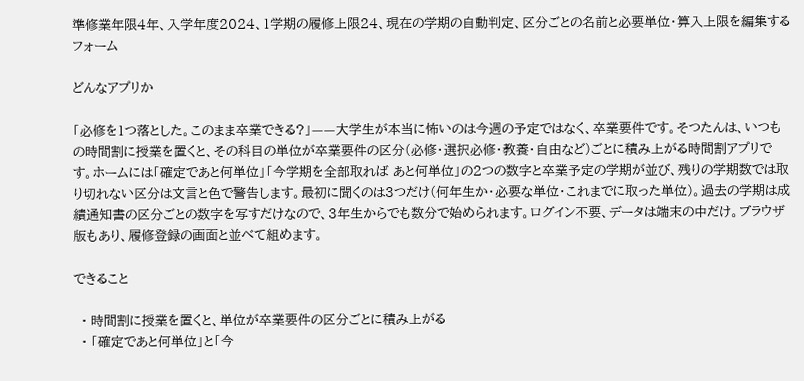準修業年限4年、入学年度2024、1学期の履修上限24、現在の学期の自動判定、区分ごとの名前と必要単位・算入上限を編集するフォーム

どんなアプリか

「必修を1つ落とした。このまま卒業できる?」——大学生が本当に怖いのは今週の予定ではなく、卒業要件です。そつたんは、いつもの時間割に授業を置くと、その科目の単位が卒業要件の区分(必修・選択必修・教養・自由など)ごとに積み上がる時間割アプリです。ホームには「確定であと何単位」「今学期を全部取れば あと何単位」の2つの数字と卒業予定の学期が並び、残りの学期数では取り切れない区分は文言と色で警告します。最初に聞くのは3つだけ(何年生か・必要な単位・これまでに取った単位)。過去の学期は成績通知書の区分ごとの数字を写すだけなので、3年生からでも数分で始められます。ログイン不要、データは端末の中だけ。ブラウザ版もあり、履修登録の画面と並べて組めます。

できること

  • 時間割に授業を置くと、単位が卒業要件の区分ごとに積み上がる
  • 「確定であと何単位」と「今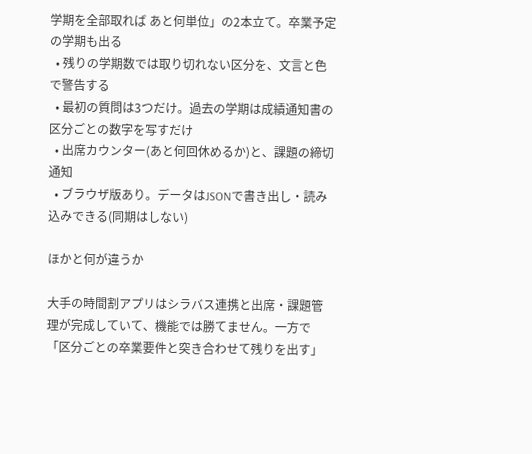学期を全部取れば あと何単位」の2本立て。卒業予定の学期も出る
  • 残りの学期数では取り切れない区分を、文言と色で警告する
  • 最初の質問は3つだけ。過去の学期は成績通知書の区分ごとの数字を写すだけ
  • 出席カウンター(あと何回休めるか)と、課題の締切通知
  • ブラウザ版あり。データはJSONで書き出し・読み込みできる(同期はしない)

ほかと何が違うか

大手の時間割アプリはシラバス連携と出席・課題管理が完成していて、機能では勝てません。一方で「区分ごとの卒業要件と突き合わせて残りを出す」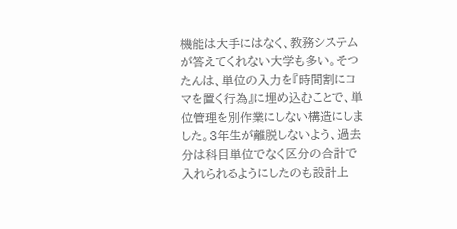機能は大手にはなく、教務システムが答えてくれない大学も多い。そつたんは、単位の入力を『時間割にコマを置く行為』に埋め込むことで、単位管理を別作業にしない構造にしました。3年生が離脱しないよう、過去分は科目単位でなく区分の合計で入れられるようにしたのも設計上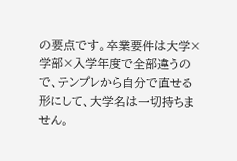の要点です。卒業要件は大学×学部×入学年度で全部違うので、テンプレから自分で直せる形にして、大学名は一切持ちません。